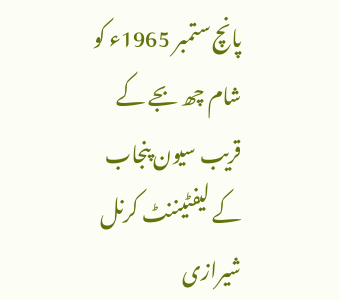پانچ ستمبر 1965ء کو شام چھ بجے کے قریب سیون پنجاب کے لیفٹیننٹ کرنل شیرازی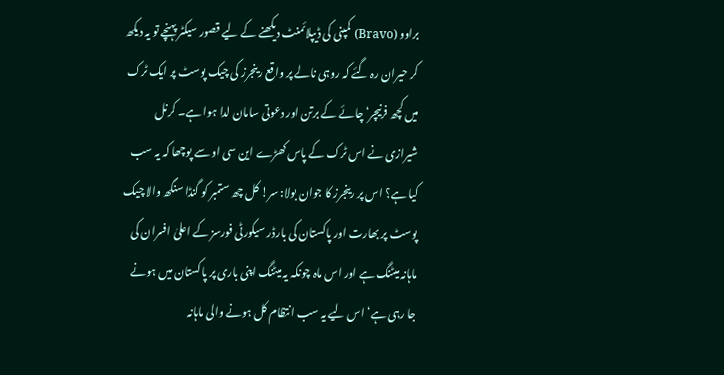براوو (Bravo) کمپنی کی ڈیپلائمنٹ دیکھنے کے لیے قصور سیکٹر پہنچے تو یہ دیکھ کر حیران رہ گئے کہ روہی نالے پر واقع رینجرز کی چیک پوسٹ پر ایک ٹرک میں کچھ فرنیچر‘ چائے کے برتن اور دعوتی سامان لدا ہوا ہے۔ کرنل شیرازی نے اس ٹرک کے پاس کھڑے این سی او سے پوچھا کہ یہ سب کیا ہے؟ اس پر رینجرز کا جوان بولا: سر! کل چھ ستمبر کو گنڈا سنگھ والا چیک پوسٹ پر بھارت اور پاکستان کی بارڈر سیکورٹی فورسز کے اعلیٰ افسران کی ماہانہ میٹنگ ہے اور اس ماہ چونکہ یہ میٹنگ اپنی باری پر پاکستان میں ہونے جا رہی ہے‘ اس لیے یہ سب انتظام کل ہونے والی ماہانہ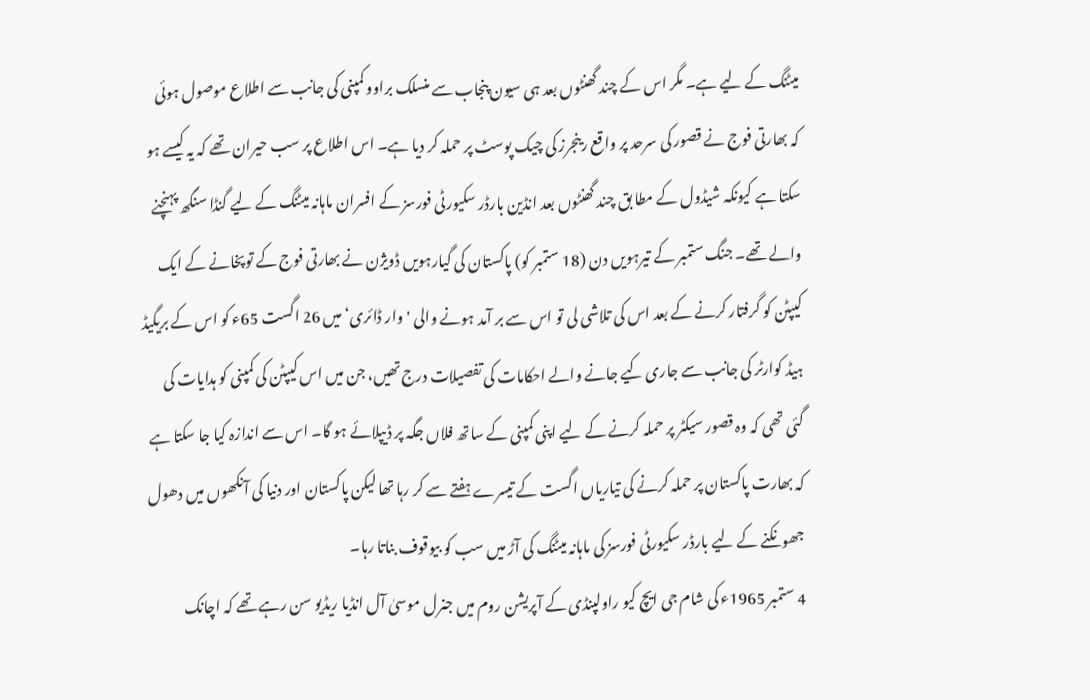میٹنگ کے لیے ہے۔ مگر اس کے چند گھنٹوں بعد ہی سیون پنجاب سے منسلک براوو کمپنی کی جانب سے اطلاع موصول ہوئی کہ بھارتی فوج نے قصور کی سرحد پر واقع رینجرز کی چیک پوسٹ پر حملہ کر دیا ہے۔ اس اطلاع پر سب حیران تھے کہ یہ کیسے ہو سکتا ہے کیونکہ شیڈول کے مطا بق چند گھنٹوں بعد انڈین بارڈر سکیورٹی فورسز کے افسران ماہانہ میٹنگ کے لیے گنڈا سنگھ پہنچنے والے تھے۔ جنگ ستمبر کے تیرہویں دن (18 ستمبر کو) پاکستان کی گیارہویں ڈویژن نے بھارتی فوج کے توپخانے کے ایک کیپٹن کو گرفتار کرنے کے بعد اس کی تلاشی لی تو اس سے بر آمد ہونے والی 'وار ڈائری‘ میں 26 اگست 65ء کو اس کے بریگیڈ ہیڈ کوارٹر کی جانب سے جاری کیے جانے والے احکامات کی تفصیلات درج تھیں، جن میں اس کیپٹن کی کمپنی کو ہدایات کی گئی تھی کہ وہ قصور سیکٹر پر حملہ کرنے کے لیے اپنی کمپنی کے ساتھ فلاں جگہ پر ڈیپلائے ہو گا۔ اس سے اندازہ کیا جا سکتا ہے کہ بھارت پاکستان پر حملہ کرنے کی تیاریاں اگست کے تیسرے ہفتے سے کر رہا تھا لیکن پاکستان اور دنیا کی آنکھوں میں دھول جھونکنے کے لیے بارڈر سکیورٹی فورسز کی ماہانہ میٹنگ کی آڑ میں سب کو بیوقوف بناتا رہا۔
4 ستمبر 1965ء کی شام جی ایچ کیو راولپنڈی کے آپریشن روم میں جنرل موسیٰ آل انڈیا ریڈیو سن رہے تھے کہ اچانک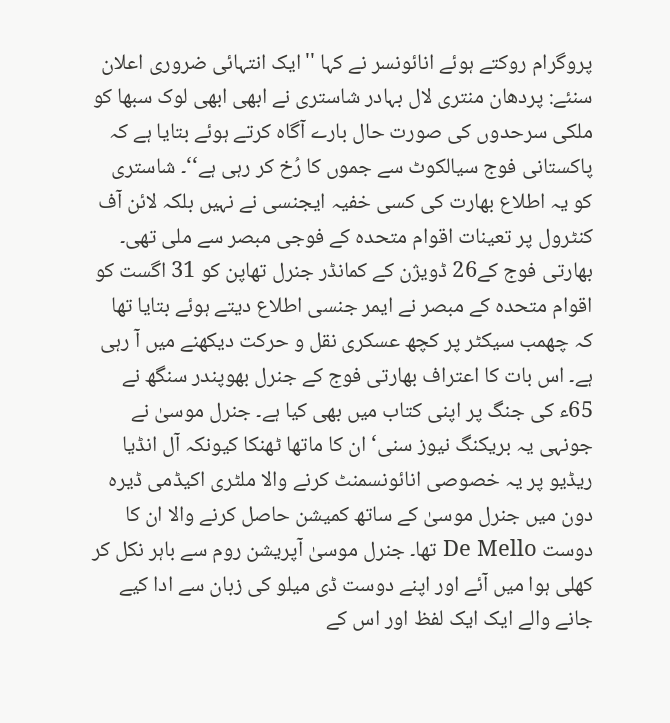پروگرام روکتے ہوئے انائونسر نے کہا ''ایک انتہائی ضروری اعلان سنئے: پردھان منتری لال بہادر شاستری نے ابھی ابھی لوک سبھا کو ملکی سرحدوں کی صورت حال بارے آگاہ کرتے ہوئے بتایا ہے کہ پاکستانی فوج سیالکوٹ سے جموں کا رُخ کر رہی ہے‘‘۔ شاستری کو یہ اطلاع بھارت کی کسی خفیہ ایجنسی نے نہیں بلکہ لائن آف کنٹرول پر تعینات اقوام متحدہ کے فوجی مبصر سے ملی تھی۔ بھارتی فوج کے26 ڈویژن کے کمانڈر جنرل تھاپن کو 31 اگست کو اقوام متحدہ کے مبصر نے ایمر جنسی اطلاع دیتے ہوئے بتایا تھا کہ چھمب سیکٹر پر کچھ عسکری نقل و حرکت دیکھنے میں آ رہی ہے۔ اس بات کا اعتراف بھارتی فوج کے جنرل بھوپندر سنگھ نے 65ء کی جنگ پر اپنی کتاب میں بھی کیا ہے۔ جنرل موسیٰ نے جونہی یہ بریکنگ نیوز سنی‘ ان کا ماتھا ٹھنکا کیونکہ آل انڈیا ریڈیو پر یہ خصوصی انائونسمنٹ کرنے والا ملٹری اکیڈمی ڈیرہ دون میں جنرل موسیٰ کے ساتھ کمیشن حاصل کرنے والا ان کا دوست De Mello تھا۔ جنرل موسیٰ آپریشن روم سے باہر نکل کر کھلی ہوا میں آئے اور اپنے دوست ڈی میلو کی زبان سے ادا کیے جانے والے ایک ایک لفظ اور اس کے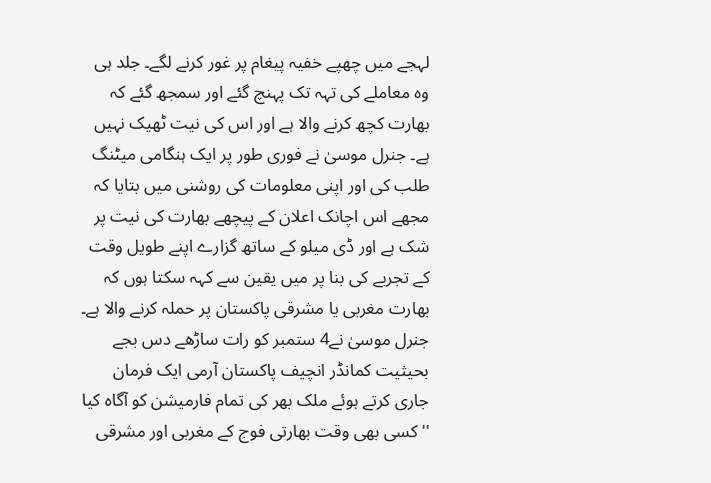لہجے میں چھپے خفیہ پیغام پر غور کرنے لگے۔ جلد ہی وہ معاملے کی تہہ تک پہنچ گئے اور سمجھ گئے کہ بھارت کچھ کرنے والا ہے اور اس کی نیت ٹھیک نہیں ہے۔ جنرل موسیٰ نے فوری طور پر ایک ہنگامی میٹنگ طلب کی اور اپنی معلومات کی روشنی میں بتایا کہ مجھے اس اچانک اعلان کے پیچھے بھارت کی نیت پر شک ہے اور ڈی میلو کے ساتھ گزارے اپنے طویل وقت کے تجربے کی بنا پر میں یقین سے کہہ سکتا ہوں کہ بھارت مغربی یا مشرقی پاکستان پر حملہ کرنے والا ہے۔ جنرل موسیٰ نے4 ستمبر کو رات ساڑھے دس بجے بحیثیت کمانڈر انچیف پاکستان آرمی ایک فرمان جاری کرتے ہوئے ملک بھر کی تمام فارمیشن کو آگاہ کیا ''کسی بھی وقت بھارتی فوج کے مغربی اور مشرقی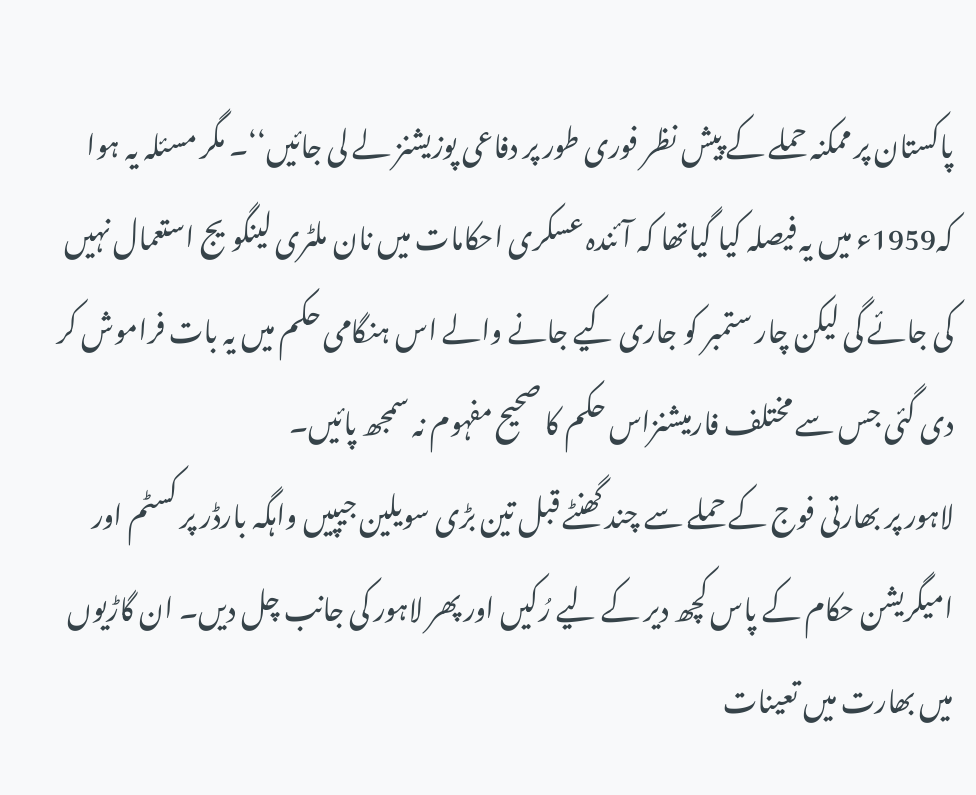پاکستان پر ممکنہ حملے کے پیش نظر فوری طور پر دفاعی پوزیشنز لے لی جائیں‘‘۔ مگر مسئلہ یہ ہوا کہ1959ء میں یہ فیصلہ کیا گیاتھا کہ آئندہ عسکری احکامات میں نان ملٹری لینگویج استعمال نہیں کی جائے گی لیکن چار ستمبر کو جاری کیے جانے والے اس ہنگامی حکم میں یہ بات فراموش کر دی گئی جس سے مختلف فارمیشنزاس حکم کا صحیح مفہوم نہ سمجھ پائیں۔
لاہور پر بھارتی فوج کے حملے سے چند گھنٹے قبل تین بڑی سویلین جیپیں واہگہ بارڈر پر کسٹم اور امیگریشن حکام کے پاس کچھ دیر کے لیے رُکیں اور پھر لاہور کی جانب چل دیں۔ ان گاڑیوں میں بھارت میں تعینات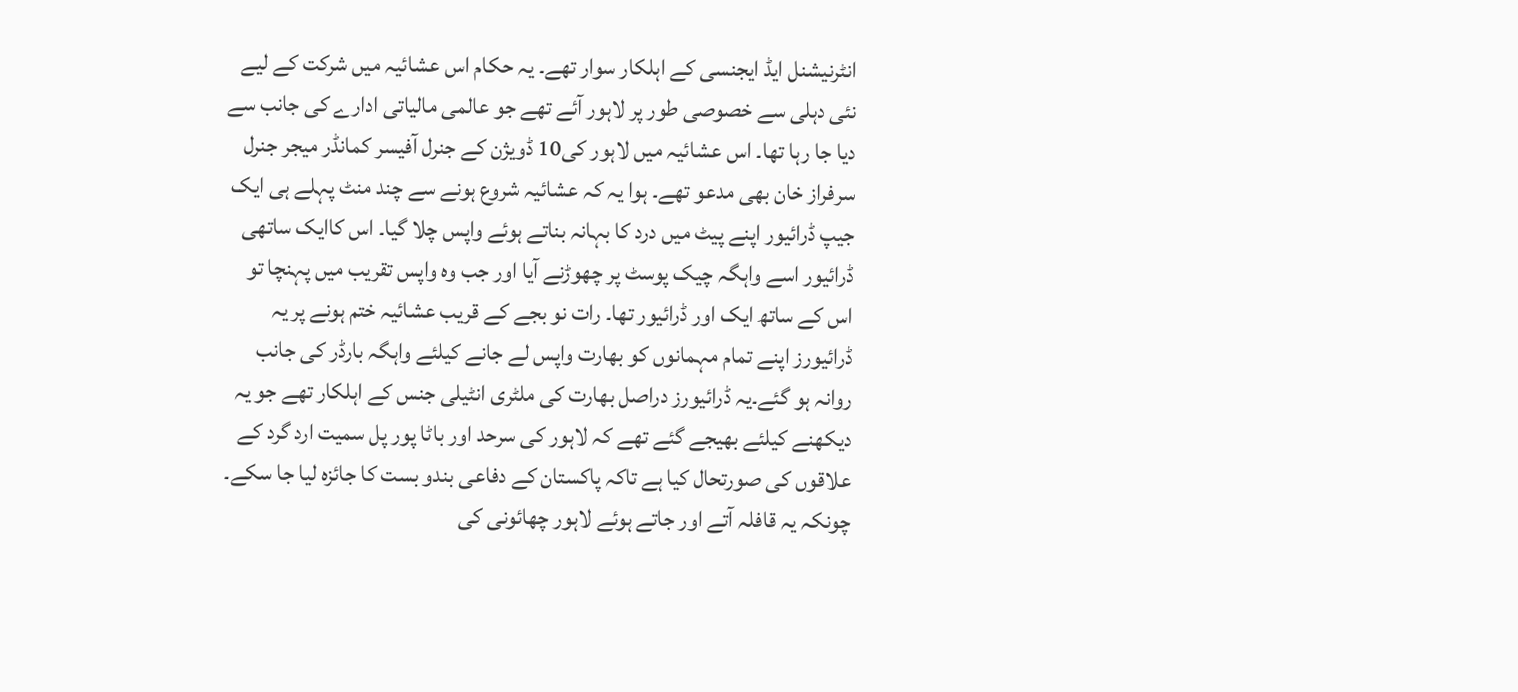انٹرنیشنل ایڈ ایجنسی کے اہلکار سوار تھے۔ یہ حکام اس عشائیہ میں شرکت کے لیے نئی دہلی سے خصوصی طور پر لاہور آئے تھے جو عالمی مالیاتی ادارے کی جانب سے دیا جا رہا تھا۔ اس عشائیہ میں لاہور کی10 ڈویژن کے جنرل آفیسر کمانڈر میجر جنرل سرفراز خان بھی مدعو تھے۔ ہوا یہ کہ عشائیہ شروع ہونے سے چند منٹ پہلے ہی ایک جیپ ڈرائیور اپنے پیٹ میں درد کا بہانہ بناتے ہوئے واپس چلا گیا۔ اس کاایک ساتھی ڈرائیور اسے واہگہ چیک پوسٹ پر چھوڑنے آیا اور جب وہ واپس تقریب میں پہنچا تو اس کے ساتھ ایک اور ڈرائیور تھا۔ رات نو بجے کے قریب عشائیہ ختم ہونے پر یہ ڈرائیورز اپنے تمام مہمانوں کو بھارت واپس لے جانے کیلئے واہگہ بارڈر کی جانب روانہ ہو گئے۔یہ ڈرائیورز دراصل بھارت کی ملٹری انٹیلی جنس کے اہلکار تھے جو یہ دیکھنے کیلئے بھیجے گئے تھے کہ لاہور کی سرحد اور باٹا پور پل سمیت ارد گرد کے علاقوں کی صورتحال کیا ہے تاکہ پاکستان کے دفاعی بندو بست کا جائزہ لیا جا سکے۔ چونکہ یہ قافلہ آتے اور جاتے ہوئے لاہور چھائونی کی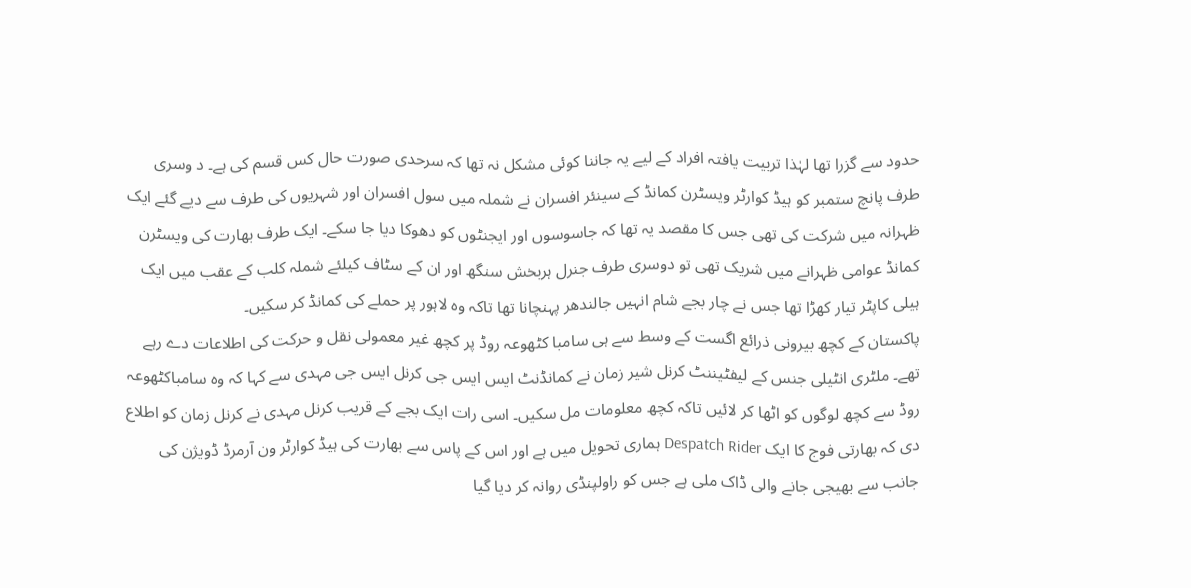حدود سے گزرا تھا لہٰذا تربیت یافتہ افراد کے لیے یہ جاننا کوئی مشکل نہ تھا کہ سرحدی صورت حال کس قسم کی ہے۔ د وسری طرف پانچ ستمبر کو ہیڈ کوارٹر ویسٹرن کمانڈ کے سینئر افسران نے شملہ میں سول افسران اور شہریوں کی طرف سے دیے گئے ایک ظہرانہ میں شرکت کی تھی جس کا مقصد یہ تھا کہ جاسوسوں اور ایجنٹوں کو دھوکا دیا جا سکے۔ ایک طرف بھارت کی ویسٹرن کمانڈ عوامی ظہرانے میں شریک تھی تو دوسری طرف جنرل ہربخش سنگھ اور ان کے سٹاف کیلئے شملہ کلب کے عقب میں ایک ہیلی کاپٹر تیار کھڑا تھا جس نے چار بجے شام انہیں جالندھر پہنچانا تھا تاکہ وہ لاہور پر حملے کی کمانڈ کر سکیں۔
پاکستان کے کچھ بیرونی ذرائع اگست کے وسط سے ہی سامبا کٹھوعہ روڈ پر کچھ غیر معمولی نقل و حرکت کی اطلاعات دے رہے تھے۔ ملٹری انٹیلی جنس کے لیفٹیننٹ کرنل شیر زمان نے کمانڈنٹ ایس ایس جی کرنل ایس جی مہدی سے کہا کہ وہ سامباکٹھوعہ روڈ سے کچھ لوگوں کو اٹھا کر لائیں تاکہ کچھ معلومات مل سکیں۔ اسی رات ایک بجے کے قریب کرنل مہدی نے کرنل زمان کو اطلاع دی کہ بھارتی فوج کا ایک Despatch Rider ہماری تحویل میں ہے اور اس کے پاس سے بھارت کی ہیڈ کوارٹر ون آرمرڈ ڈویژن کی جانب سے بھیجی جانے والی ڈاک ملی ہے جس کو راولپنڈی روانہ کر دیا گیا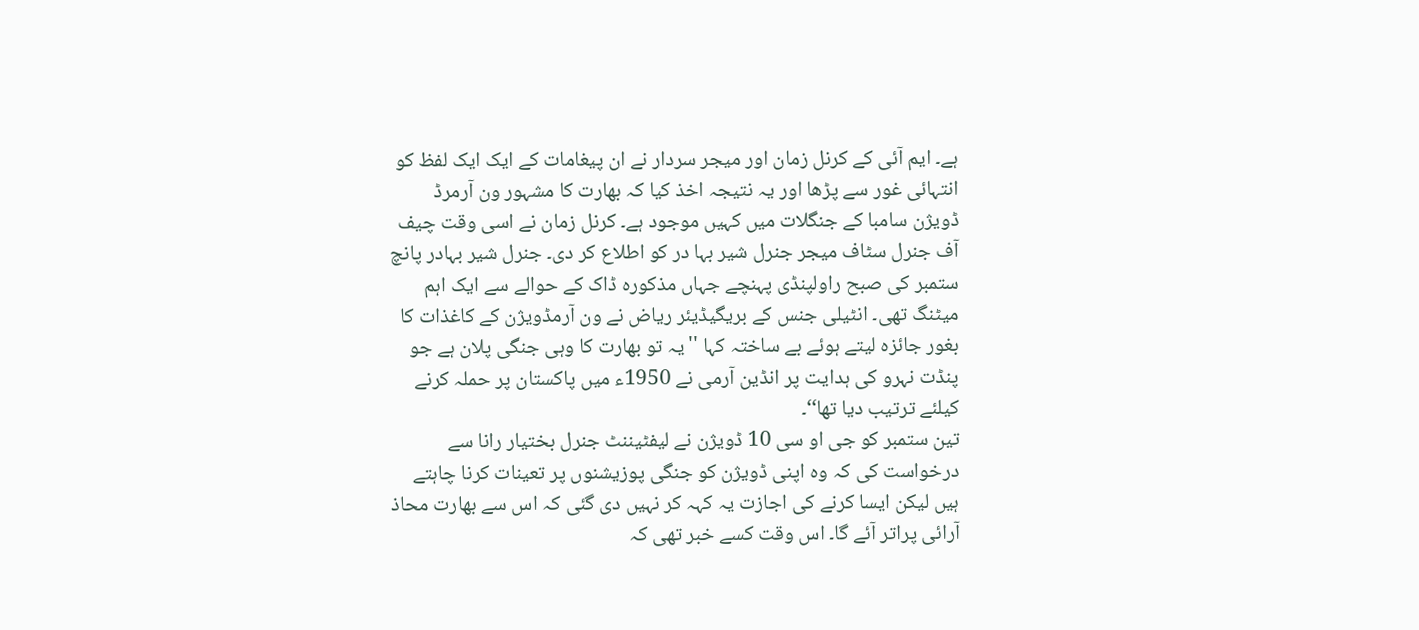ہے۔ ایم آئی کے کرنل زمان اور میجر سردار نے ان پیغامات کے ایک ایک لفظ کو انتہائی غور سے پڑھا اور یہ نتیجہ اخذ کیا کہ بھارت کا مشہور ون آرمرڈ ڈویژن سامبا کے جنگلات میں کہیں موجود ہے۔ کرنل زمان نے اسی وقت چیف آف جنرل سٹاف میجر جنرل شیر بہا در کو اطلاع کر دی۔ جنرل شیر بہادر پانچ ستمبر کی صبح راولپنڈی پہنچے جہاں مذکورہ ڈاک کے حوالے سے ایک اہم میٹنگ تھی۔ انٹیلی جنس کے بریگیڈیئر ریاض نے ون آرمڈویژن کے کاغذات کا بغور جائزہ لیتے ہوئے بے ساختہ کہا ''یہ تو بھارت کا وہی جنگی پلان ہے جو پنڈت نہرو کی ہدایت پر انڈین آرمی نے 1950ء میں پاکستان پر حملہ کرنے کیلئے ترتیب دیا تھا‘‘۔
تین ستمبر کو جی او سی 10 ڈویژن نے لیفٹیننٹ جنرل بختیار رانا سے درخواست کی کہ وہ اپنی ڈویژن کو جنگی پوزیشنوں پر تعینات کرنا چاہتے ہیں لیکن ایسا کرنے کی اجازت یہ کہہ کر نہیں دی گئی کہ اس سے بھارت محاذ آرائی پراتر آئے گا۔ اس وقت کسے خبر تھی کہ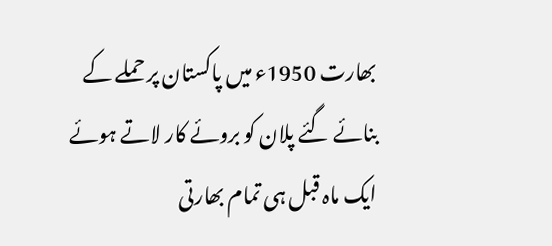بھارت 1950ء میں پاکستان پر حملے کے بنائے گئے پلان کو بروئے کار لاتے ہوئے ایک ماہ قبل ہی تمام بھارتی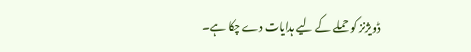ڈویژنز کو حملے کے لیے ہدایات دے چکا ہے۔